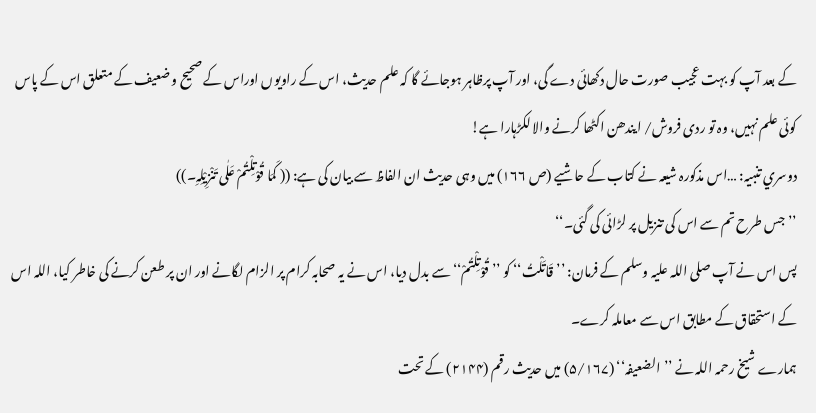کے بعد آپ کو بہت عجیب صورت حال دکھائی دے گی، اور آپ پرظاہر ہوجائے گا کہ علم حدیث، اس کے راویوں اوراس کے صحیح و ضعیف کے متعلق اس کے پاس کوئی علم نہیں، وہ تو ردی فروش/ ایندھن اکٹھا کرنے والا لکڑہارا ہے!
دوسري تنبیہ: …اس مذکورہ شیعہ نے کتاب کے حاشیے (ص ۱۶۶) میں وہی حدیث ان الفاظ سے بیان کی ہے: (( کَمَا قُوْتِلْتُمْ عَلٰی تَنْزِیْلِہِ۔))
’’جس طرح تم سے اس کی تنزیل پر لڑائی کی گئی۔‘‘
پس اس نے آپ صلی اللہ علیہ وسلم کے فرمان: ’’قَاتَلْتُ‘‘ کو ’’قُوْتِلْتُمْ‘‘ سے بدل دیا، اس نے یہ صحابہ کرام پر الزام لگانے اور ان پر طعن کرنے کی خاطر کیا، اللہ اس کے استحقاق کے مطابق اس سے معاملہ کرے۔
ہمارے شیخ رحمہ اللہ نے ’’الضعیفہ‘‘ (۵/۱۶۷) میں حدیث رقم (۲۱۴۴) کے تحت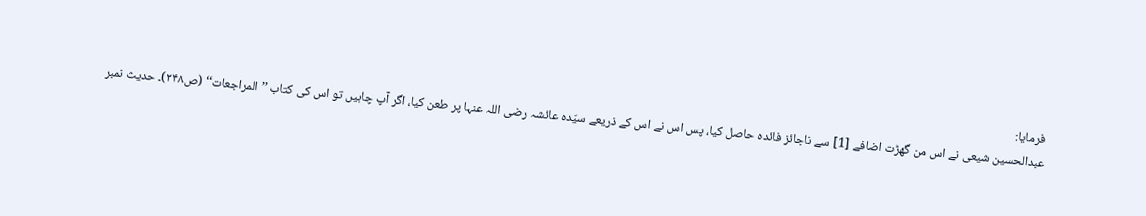فرمایا:
عبدالحسین شیعی نے اس من گھڑت اضافے [1] سے ناجائز فائدہ حاصل کیا، پس اس نے اس کے ذریعے سیّدہ عائشہ رضی اللہ عنہا پر طعن کیا، اگر آپ چاہیں تو اس کی کتاب ’’المراجعات‘‘ (ص۲۴۸)۔ حدیث نمبر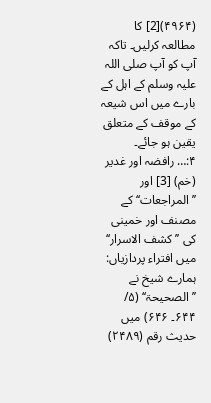(۴۹۶۴)[2] کا مطالعہ کرلیں۔ تاکہ آپ کو آپ صلی اللہ علیہ وسلم کے اہل کے بارے میں اس شیعہ کے موقف کے متعلق یقین ہو جائے۔
۴:… رافضہ اور غدیر (خم) [3] اور ’’المراجعات‘‘ کے مصنف اور خمینی کی ’’کشف الاسرار‘‘ میں افتراء پردازیاں:
ہمارے شیخ نے ’’الصحیحۃ‘‘ (۵/ ۶۴۴۔ ۶۴۶) میں حدیث رقم (۲۴۸۹)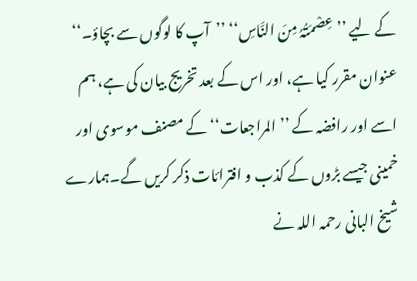کے لیے ’’عِصْمَتُہُ مِنَ النَّاسِ‘‘ ’’آپ کا لوگوں سے بچاؤ۔‘‘ عنوان مقرر کیا ہے، اور اس کے بعد تخریج بیان کی ہے، ہم اسے اور رافضہ کے ’’المراجعات‘‘ کے مصنف موسوی اور خمینی جیسے بڑوں کے کذب و افترائات ذکر کریں گے۔ہمارے شیخ البانی رحمہ اللہ نے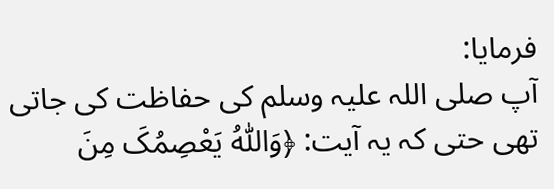فرمایا:
آپ صلی اللہ علیہ وسلم کی حفاظت کی جاتی تھی حتی کہ یہ آیت: ﴿وَاللّٰہُ یَعْصِمُکَ مِنَ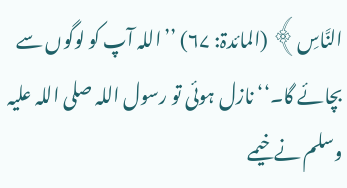النَّاسِ﴾ (المائدۃ: ۶۷) ’’اللہ آپ کو لوگوں سے بچائے گا۔‘‘ نازل ہوئی تو رسول اللہ صلی اللہ علیہ وسلم نے خیمے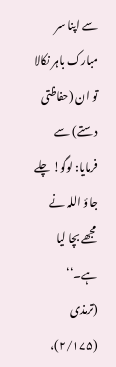سے اپنا سر مبارک باہر نکالا تو ان (حفاظتی دستے) سے فرمایا: لوگو! چلے جاؤ اللہ نے مجھے بچا لیا ہے۔‘‘
(ترمذی (۲/۱۷۵)،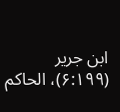ابن جریر (۶:۱۹۹)، الحاکم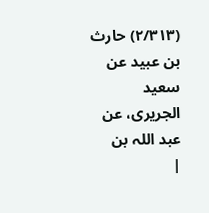(۲/۳۱۳) حارث بن عبید عن سعید الجریری، عن عبد اللہ بن
|